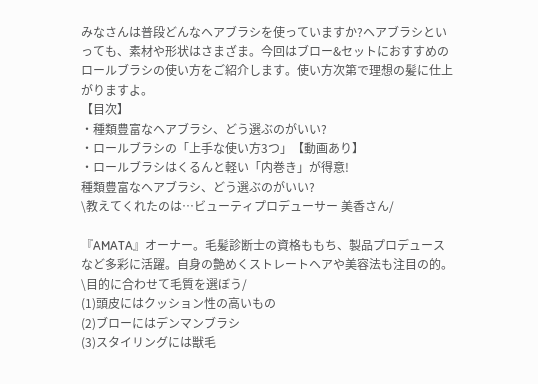みなさんは普段どんなヘアブラシを使っていますか?ヘアブラシといっても、素材や形状はさまざま。今回はブロー&セットにおすすめのロールブラシの使い方をご紹介します。使い方次第で理想の髪に仕上がりますよ。
【目次】
・種類豊富なヘアブラシ、どう選ぶのがいい?
・ロールブラシの「上手な使い方3つ」【動画あり】
・ロールブラシはくるんと軽い「内巻き」が得意!
種類豊富なヘアブラシ、どう選ぶのがいい?
\教えてくれたのは…ビューティプロデューサー 美香さん/

『AMATA』オーナー。毛髪診断士の資格ももち、製品プロデュースなど多彩に活躍。自身の艶めくストレートヘアや美容法も注目の的。
\目的に合わせて毛質を選ぼう/
(1)頭皮にはクッション性の高いもの
(2)ブローにはデンマンブラシ
(3)スタイリングには獣毛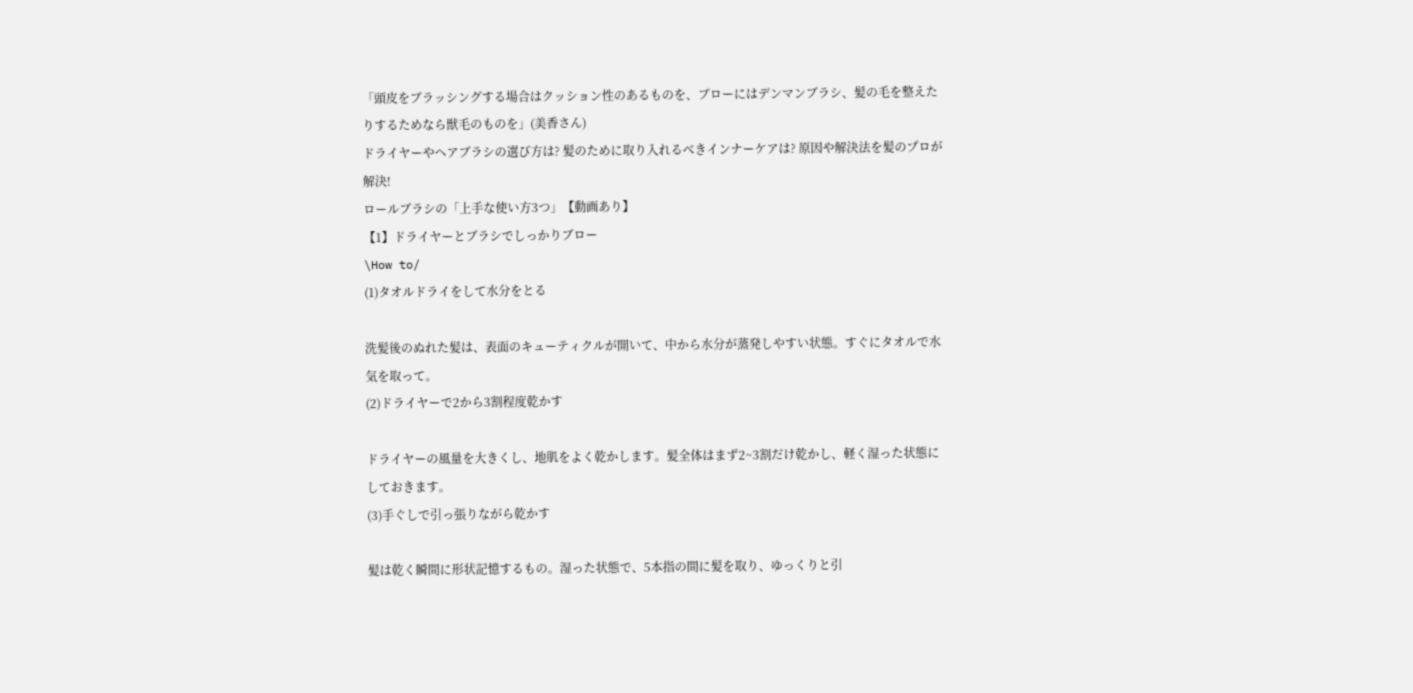「頭皮をブラッシングする場合はクッション性のあるものを、ブローにはデンマンブラシ、髪の毛を整えたりするためなら獣毛のものを」(美香さん)
ドライヤーやヘアブラシの選び方は? 髪のために取り入れるべきインナーケアは? 原因や解決法を髪のプロが解決!
ロールブラシの「上手な使い方3つ」【動画あり】
【1】ドライヤーとブラシでしっかりブロー
\How to/
(1)タオルドライをして水分をとる

洗髪後のぬれた髪は、表面のキューティクルが開いて、中から水分が蒸発しやすい状態。すぐにタオルで水気を取って。
(2)ドライヤーで2から3割程度乾かす

ドライヤーの風量を大きくし、地肌をよく乾かします。髪全体はまず2~3割だけ乾かし、軽く湿った状態にしておきます。
(3)手ぐしで引っ張りながら乾かす

髪は乾く瞬間に形状記憶するもの。湿った状態で、5本指の間に髪を取り、ゆっくりと引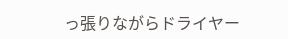っ張りながらドライヤー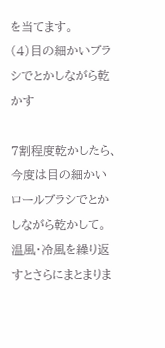を当てます。
(4)目の細かいブラシでとかしながら乾かす

7割程度乾かしたら、今度は目の細かいロールブラシでとかしながら乾かして。温風・冷風を繰り返すとさらにまとまりま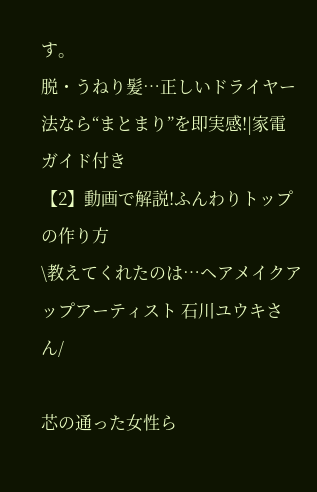す。
脱・うねり髪…正しいドライヤー法なら“まとまり”を即実感!|家電ガイド付き
【2】動画で解説!ふんわりトップの作り方
\教えてくれたのは…ヘアメイクアップアーティスト 石川ユウキさん/

芯の通った女性ら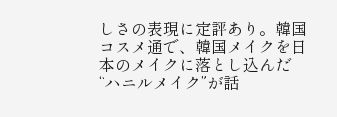しさの表現に定評あり。韓国コスメ通で、韓国メイクを日本のメイクに落とし込んだ“ハニルメイク”が話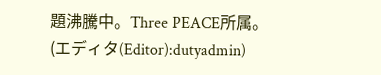題沸騰中。Three PEACE所属。
(エディタ(Editor):dutyadmin)